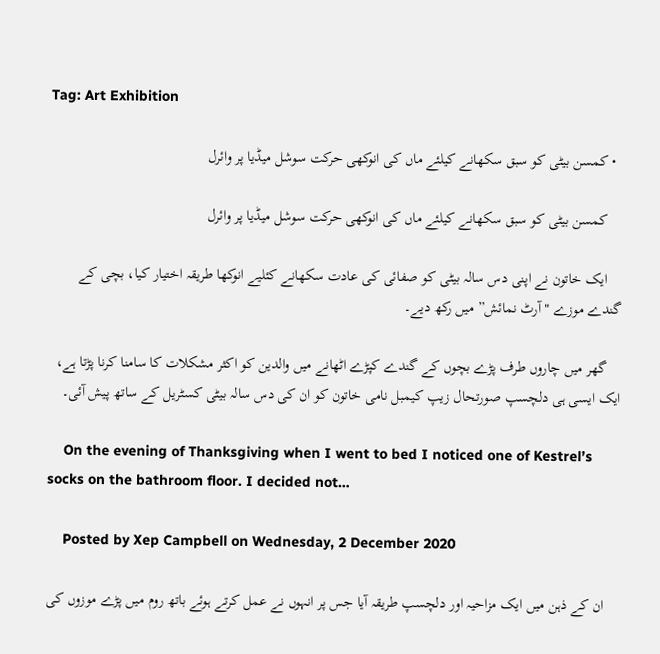Tag: Art Exhibition

  • کمسن بیٹی کو سبق سکھانے کیلئے ماں کی انوکھی حرکت سوشل میڈیا پر وائرل

    کمسن بیٹی کو سبق سکھانے کیلئے ماں کی انوکھی حرکت سوشل میڈیا پر وائرل

    ایک خاتون نے اپنی دس سالہ بیٹی کو صفائی کی عادت سکھانے کئلیے انوکھا طریقہ اختیار کیا، بچی کے گندے موزے "آرٹ نمائش” میں رکھ دیے۔

    گھر میں چاروں طرف پڑے بچوں کے گندے کپڑے اٹھانے میں والدین کو اکثر مشکلات کا سامنا کرنا پڑتا ہے، ایک ایسی ہی دلچسپ صورتحال زیپ کیمبل نامی خاتون کو ان کی دس سالہ بیٹی کسٹریل کے ساتھ پیش آئی۔

    On the evening of Thanksgiving when I went to bed I noticed one of Kestrel’s socks on the bathroom floor. I decided not…

    Posted by Xep Campbell on Wednesday, 2 December 2020

    ان کے ذہن میں ایک مزاحیہ اور دلچسپ طریقہ آیا جس پر انہوں نے عمل کرتے ہوئے باتھ روم میں پڑے موزوں کی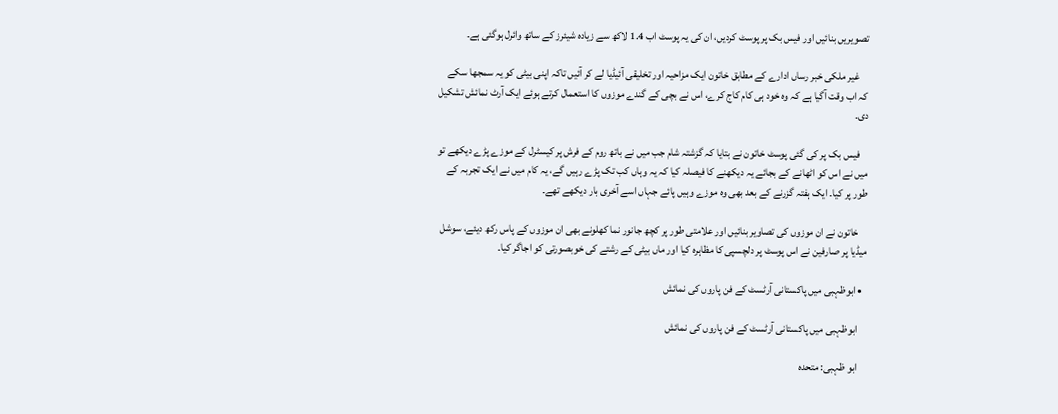تصویریں بنائیں اور فیس بک پر پوسٹ کردیں، ان کی یہ پوسٹ اب 1.4 لاکھ سے زیادہ شیئرز کے ساتھ وائرل ہوگئی ہے۔

    غیر ملکی خبر رساں ادارے کے مطابق خاتون ایک مزاحیہ اور تخلیقی آئیڈیا لے کر آئیں تاکہ اپنی بیٹی کو یہ سمجھا سکے کہ اب وقت آگیا ہے کہ وہ خود ہی کام کاج کرے، اس نے بچی کے گندے موزوں کا استعمال کرتے ہوئے ایک آرٹ نمائش تشکیل دی۔

    فیس بک پر کی گئی پوسٹ خاتون نے بتایا کہ گزشتہ شام جب میں نے باتھ روم کے فرش پر کیسٹرل کے موزے پڑے دیکھے تو میں نے اس کو اٹھانے کے بجائے یہ دیکھنے کا فیصلہ کیا کہ یہ وہاں کب تک پڑے رہیں گے، یہ کام میں نے ایک تجربہ کے طور پر کیا۔ ایک ہفتہ گزرنے کے بعد بھی وہ موزے وہیں پائے جہاں اسے آخری بار دیکھے تھے۔

    خاتون نے ان موزوں کی تصاویر بنائیں اور علامتی طور پر کچھ جانور نما کھلونے بھی ان موزوں کے پاس رکھ دیئے، سوشل میڈیا پر صارفین نے اس پوسٹ پر دلچسپی کا مظاہرہ کیا اور ماں بیٹی کے رشتے کی خوبصورتی کو اجاگر کیا۔

  • ابوظہبی میں پاکستانی آرٹسٹ کے فن پاروں کی نمائش

    ابوظہبی میں پاکستانی آرٹسٹ کے فن پاروں کی نمائش

    ابو ظہبی: متحدہ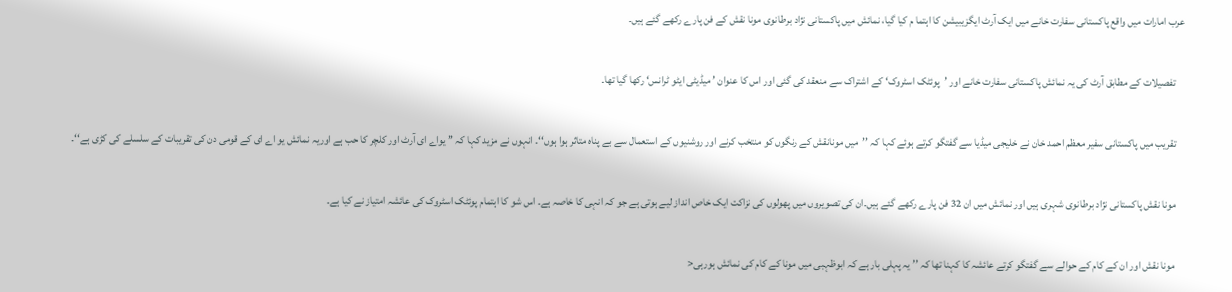عرب امارات میں واقع پاکستانی سفارت خانے میں ایک آرٹ ایگزیبیشن کا اہتما م کیا گیا، نمائش میں پاکستانی نژاد برطانوی مونا نقش کے فن پارے رکھے گئے ہیں۔

    تفصیلات کے مطابق آرٹ کی یہ نمائش پاکستانی سفارت خانے اور ’پوئٹک اسٹروک‘ کے اشتراک سے منعقد کی گئی اور اس کا عنوان ’ میڈیٹی ایٹو ٹرانس‘ رکھا گیا تھا۔

    تقریب میں پاکستانی سفیر معظم احمد خان نے خلیجی میڈیا سے گفتگو کرتے ہوئے کہا کہ ’’میں مونانقش کے رنگوں کو منتخب کرنے اور روشنیوں کے استعمال سے بے پناہ متاثر ہوا ہوں‘‘۔ انہوں نے مزید کہا کہ ’’ یواے ای آرٹ اور کلچر کا حب ہے اوریہ نمائش یو اے ای کے قومی دن کی تقریبات کے سلسلے کی کڑی ہے‘‘۔

    مونا نقش پاکستانی نژاد برطانوی شہری ہیں اور نمائش میں ان 32 فن پارے رکھے گئے ہیں۔ان کی تصویروں میں پھولوں کی نزاکت ایک خاص انداز لیے ہوتی ہے جو کہ انہی کا خاصہ ہے۔ اس شو کا اہتمام پوئٹک اسٹروک کی عائشہ امتیاز نے کیا ہے۔

    مونا نقش اور ان کے کام کے حوالے سے گفتگو کرتے عائشہ کا کہنا تھا کہ ’’ یہ پہلی بار ہے کہ ابوظہبی میں مونا کے کام کی نمائش ہورہی<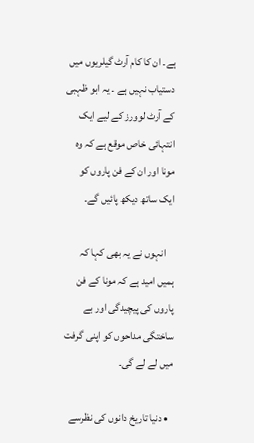ہے۔ ان کا کام آرٹ گیلریوں میں دستیاب نہیں ہے ۔ یہ ابو ظہبی کے آرٹ لوورز کے لیے ایک انتہائی خاص موقع ہے کہ وہ مونا اور ان کے فن پاروں کو ایک ساتھ دیکھ پائیں گے۔

    انہوں نے یہ بھی کہا کہ ہمیں امید ہے کہ مونا کے فن پاروں کی پیچیدگی اور بے ساختگی مداحوں کو اپنی گرفت میں لے لے گی۔

  • دنیا تاریخ دانوں کی نظرسے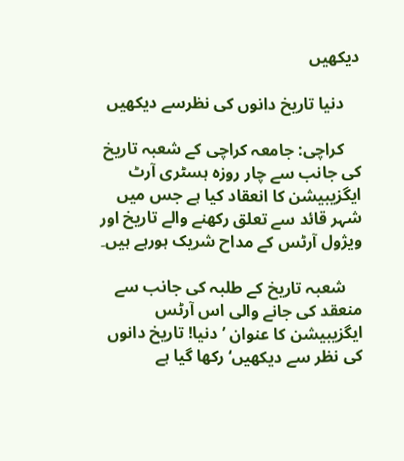دیکھیں

    دنیا تاریخ دانوں کی نظرسے دیکھیں

    کراچی: جامعہ کراچی کے شعبہ تاریخ کی جانب سے چار روزہ ہسٹری آرٹ ایگزیبیشن کا انعقاد کیا ہے جس میں شہر قائد سے تعلق رکھنے والے تاریخ اور ویژول آرٹس کے مداح شریک ہورہے ہیں۔

    شعبہ تاریخ کے طلبہ کی جانب سے منعقد کی جانے والی اس آرٹس ایگزیبیشن کا عنوان ’دنیا! تاریخ دانوں کی نظر سے دیکھیں‘ رکھا گیا ہے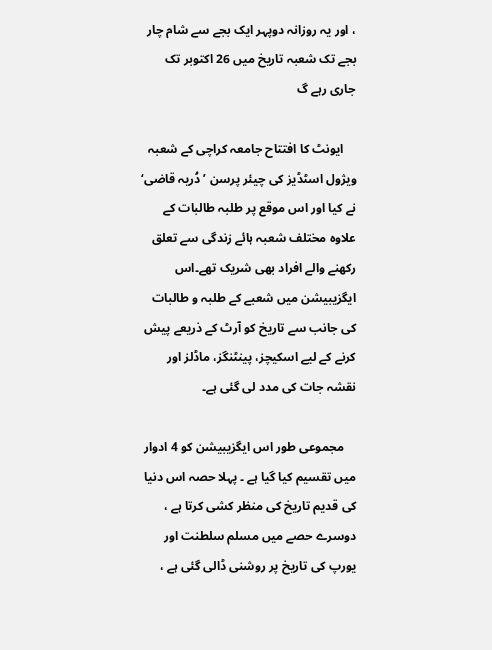، اور یہ روزانہ دوپہر ایک بجے سے شام چار بجے تک شعبہ تاریخ میں 26 اکتوبر تک جاری رہے گ

    ایونٹ کا افتتاح جامعہ کراچی کے شعبہ ویژول اسٹڈیز کی چیئر پرسن ’دُریہ قاضی‘ نے کیا اور اس موقع پر طلبہ طالبات کے علاوہ مختلف شعبہ ہائے زندگی سے تعلق رکھنے والے افراد بھی شریک تھے۔اس ایگزیبیشن میں شعبے کے طلبہ و طالبات کی جانب سے تاریخ کو آرٹ کے ذریعے پیش کرنے کے لیے اسکیچز، پینٹنگز، ماڈلز اور نقشہ جات کی مدد لی گئی ہے۔

    مجموعی طور اس ایگزیبیشن کو 4 ادوار میں تقسیم کیا گیا ہے ۔ پہلا حصہ اس دنیا کی قدیم تاریخ کی منظر کشی کرتا ہے ، دوسرے حصے میں مسلم سلطنت اور یورپ کی تاریخ پر روشنی ڈالی گئی ہے ،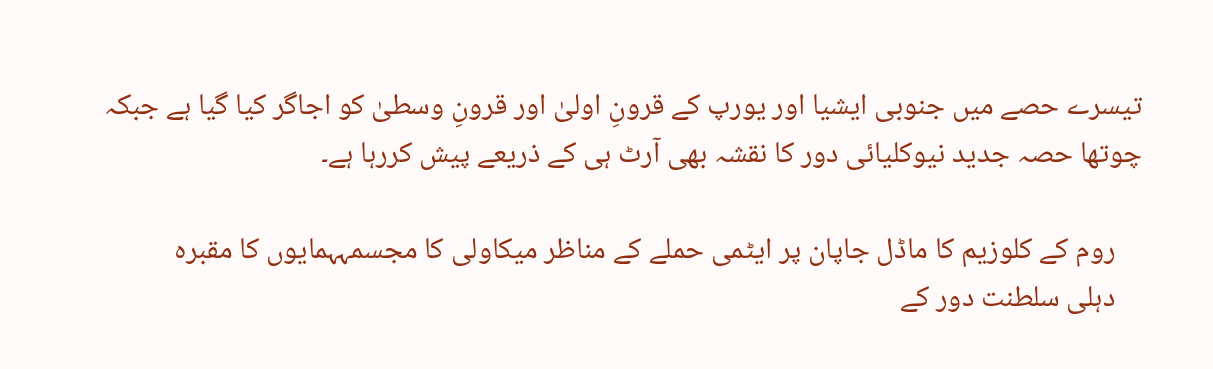تیسرے حصے میں جنوبی ایشیا اور یورپ کے قرونِ اولیٰ اور قرونِ وسطیٰ کو اجاگر کیا گیا ہے جبکہ چوتھا حصہ جدید نیوکلیائی دور کا نقشہ بھی آرٹ ہی کے ذریعے پیش کررہا ہے۔

    روم کے کلوزیم کا ماڈل جاپان پر ایٹمی حملے کے مناظر میکاولی کا مجسمہہمایوں کا مقبرہ
    دہلی سلطنت دور کے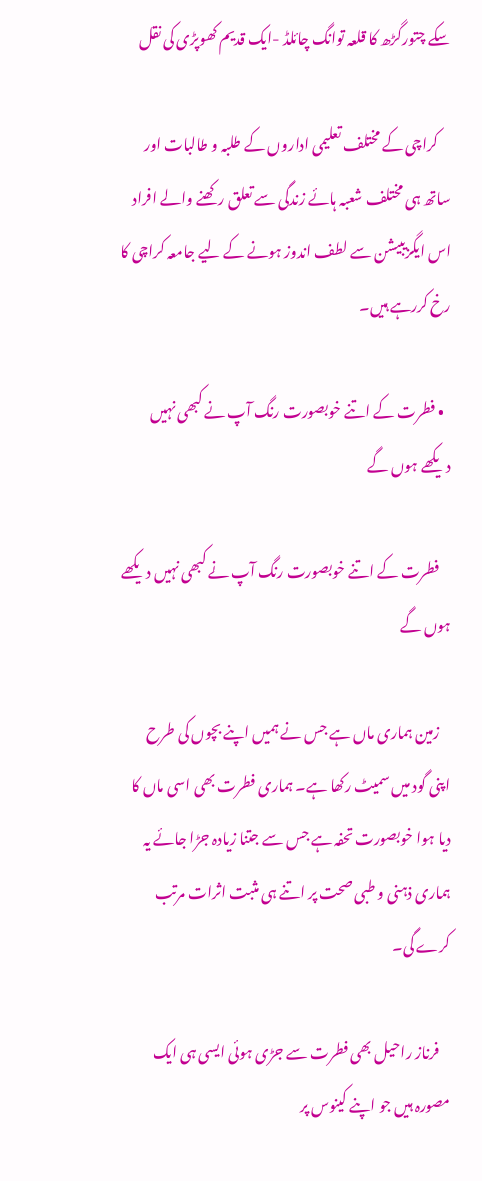سکے چتورگڑھ کا قلعہ توانگ چائلڈ -ایک قدیم کھوپڑی کی نقل

    کراچی کے مختلف تعلیمی اداروں کے طلبہ و طالبات اور ساتھ ہی مختلف شعبہ ہائے زندگی سے تعلق رکھنے والے افراد اس ایگزیبیشن سے لطف اندوز ہونے کے لیے جامعہ کراچی کا رخ کررہے ہیں۔

  • فطرت کے اتنے خوبصورت رنگ آپ نے کبھی نہیں دیکھے ہوں گے

    فطرت کے اتنے خوبصورت رنگ آپ نے کبھی نہیں دیکھے ہوں گے

    زمین ہماری ماں ہے جس نے ہمیں اپنے بچوں کی طرح اپنی گود میں سمیٹ رکھا ہے۔ ہماری فطرت بھی اسی ماں کا دیا ہوا خوبصورت تحفہ ہے جس سے جتنا زیادہ جڑا جائے یہ ہماری ذہنی و طبی صحت پر اتنے ہی مثبت اثرات مرتب کرے گی۔

    فرناز راحیل بھی فطرت سے جڑی ہوئی ایسی ہی ایک مصورہ ہیں جو اپنے کینوس پر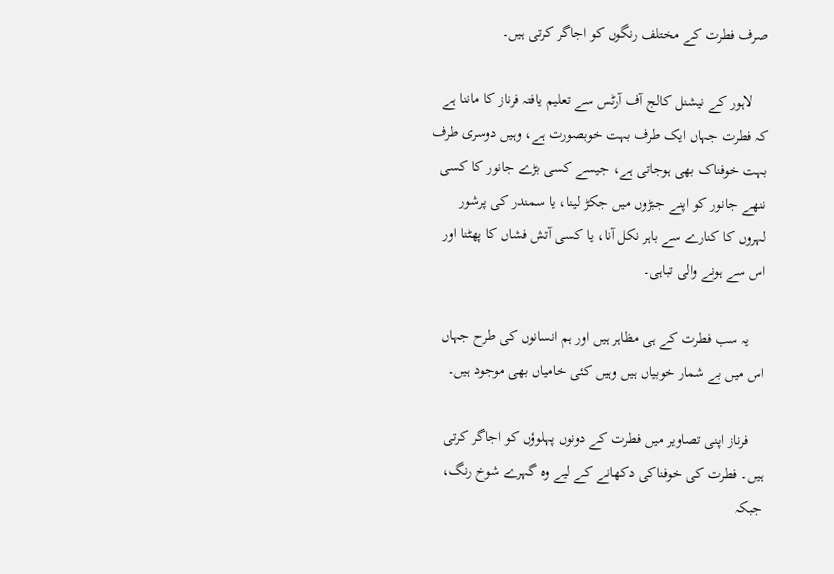صرف فطرت کے مختلف رنگوں کو اجاگر کرتی ہیں۔

    لاہور کے نیشنل کالج آف آرٹس سے تعلیم یافتہ فرناز کا ماننا ہے کہ فطرت جہاں ایک طرف بہت خوبصورت ہے، وہیں دوسری طرف بہت خوفناک بھی ہوجاتی ہے، جیسے کسی بڑے جانور کا کسی ننھے جانور کو اپنے جبڑوں میں جکڑ لینا، یا سمندر کی پرشور لہروں کا کنارے سے باہر نکل آنا، یا کسی آتش فشاں کا پھٹنا اور اس سے ہونے والی تباہی۔

    یہ سب فطرت کے ہی مظاہر ہیں اور ہم انسانوں کی طرح جہاں اس میں بے شمار خوبیاں ہیں وہیں کئی خامیاں بھی موجود ہیں۔

    فرناز اپنی تصاویر میں فطرت کے دونوں پہلوؤں کو اجاگر کرتی ہیں۔ فطرت کی خوفناکی دکھانے کے لیے وہ گہرے شوخ رنگ، جبکہ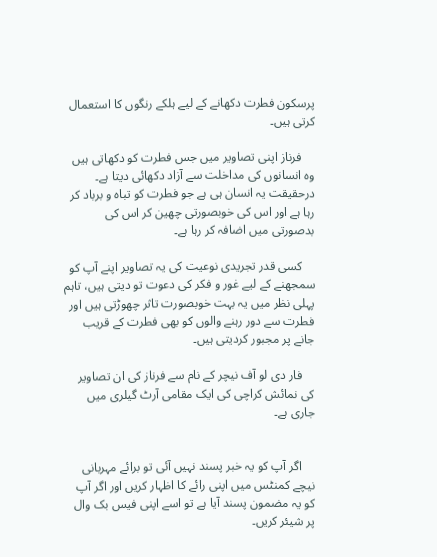پرسکون فطرت دکھانے کے لیے ہلکے رنگوں کا استعمال کرتی ہیں۔

    فرناز اپنی تصاویر میں جس فطرت کو دکھاتی ہیں وہ انسانوں کی مداخلت سے آزاد دکھائی دیتا ہے۔ درحقیقت یہ انسان ہی ہے جو فطرت کو تباہ و برباد کر رہا ہے اور اس کی خوبصورتی چھین کر اس کی بدصورتی میں اضافہ کر رہا ہے۔

    کسی قدر تجریدی نوعیت کی یہ تصاویر اپنے آپ کو سمجھنے کے لیے غور و فکر کی دعوت تو دیتی ہیں، تاہم پہلی نظر میں یہ بہت خوبصورت تاثر چھوڑتی ہیں اور فطرت سے دور رہنے والوں کو بھی فطرت کے قریب جانے پر مجبور کردیتی ہیں۔

    فار دی لو آف نیچر کے نام سے فرناز کی ان تصاویر کی نمائش کراچی کی ایک مقامی آرٹ گیلری میں جاری ہے۔


    اگر آپ کو یہ خبر پسند نہیں آئی تو برائے مہربانی نیچے کمنٹس میں اپنی رائے کا اظہار کریں اور اگر آپ کو یہ مضمون پسند آیا ہے تو اسے اپنی فیس بک وال پر شیئر کریں۔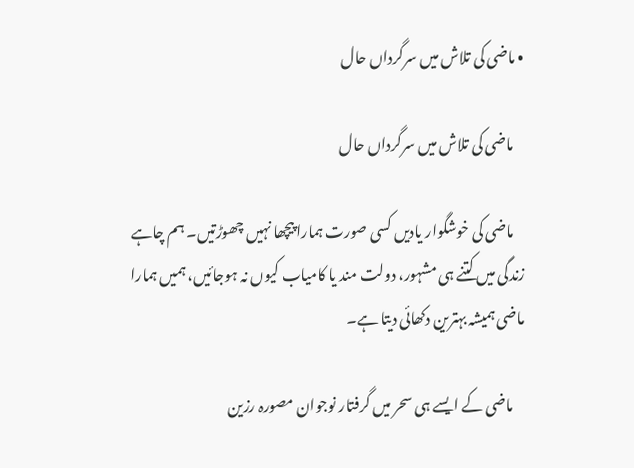• ماضی کی تلاش میں سرگرداں حال

    ماضی کی تلاش میں سرگرداں حال

    ماضی کی خوشگوار یادیں کسی صورت ہمارا پیچھا نہیں چھوڑتیں۔ ہم چاہے زندگی میں کتنے ہی مشہور، دولت مند یا کامیاب کیوں نہ ہوجائیں، ہمیں ہمارا ماضی ہمیشہ بہترین دکھائی دیتا ہے۔

    ماضی کے ایسے ہی سحر میں گرفتار نوجوان مصورہ رزین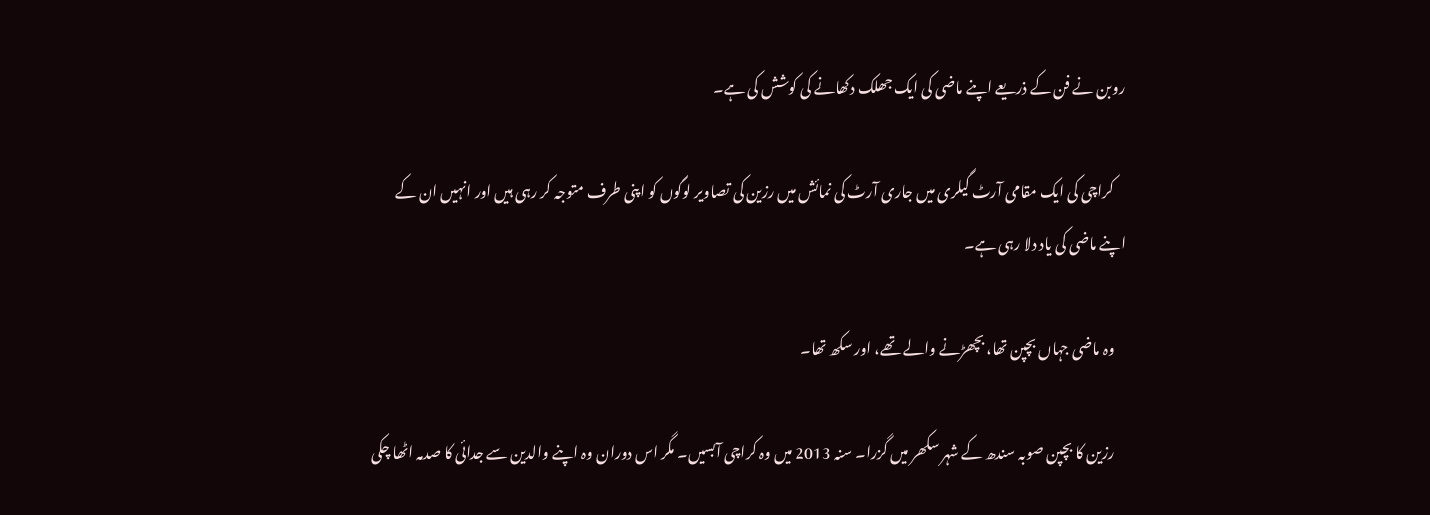روبن نے فن کے ذریعے اپنے ماضی کی ایک جھلک دکھانے کی کوشش کی ہے۔

    کراچی کی ایک مقامی آرٹ گیلری میں جاری آرٹ کی نمائش میں رزین کی تصاویر لوگوں کو اپنی طرف متوجہ کر رہی ہیں اور انہیں ان کے اپنے ماضی کی یاد دلا رہی ہے۔

    وہ ماضی جہاں بچپن تھا، بچھڑنے والے تھے، اور سکھ تھا۔

    رزین کا بچپن صوبہ سندھ کے شہر سکھر میں گزرا۔ سنہ 2013 میں وہ کراچی آبسیں۔ مگر اس دوران وہ اپنے والدین سے جدائی کا صدمہ اٹھا چکی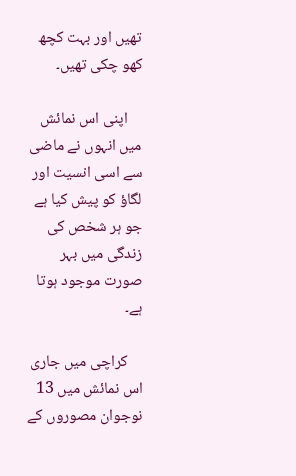تھیں اور بہت کچھ کھو چکی تھیں۔

    اپنی اس نمائش میں انہوں نے ماضی سے اسی انسیت اور لگاؤ کو پیش کیا ہے جو ہر شخص کی زندگی میں بہر صورت موجود ہوتا ہے۔

    کراچی میں جاری اس نمائش میں 13 نوجوان مصوروں کے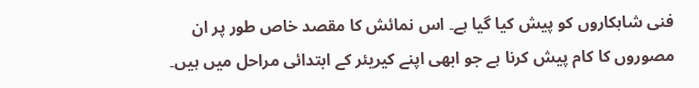فنی شاہکاروں کو پیش کیا گیا ہے۔ اس نمائش کا مقصد خاص طور پر ان مصوروں کا کام پیش کرنا ہے جو ابھی اپنے کیریئر کے ابتدائی مراحل میں ہیں۔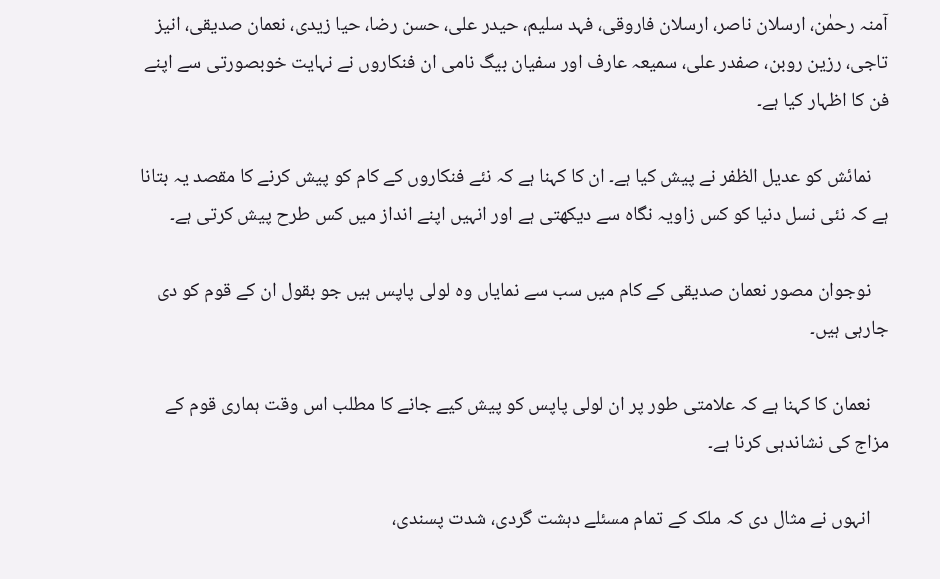آمنہ رحمٰن، ارسلان ناصر، ارسلان فاروقی، فہد سلیم، حیدر علی، حسن رضا، حیا زیدی، نعمان صدیقی، انیز تاجی، رزین روبن، صفدر علی، سمیعہ عارف اور سفیان بیگ نامی ان فنکاروں نے نہایت خوبصورتی سے اپنے فن کا اظہار کیا ہے۔

    نمائش کو عدیل الظفر نے پیش کیا ہے۔ ان کا کہنا ہے کہ نئے فنکاروں کے کام کو پیش کرنے کا مقصد یہ بتانا ہے کہ نئی نسل دنیا کو کس زاویہ نگاہ سے دیکھتی ہے اور انہیں اپنے انداز میں کس طرح پیش کرتی ہے۔

    نوجوان مصور نعمان صدیقی کے کام میں سب سے نمایاں وہ لولی پاپس ہیں جو بقول ان کے قوم کو دی جارہی ہیں۔

    نعمان کا کہنا ہے کہ علامتی طور پر ان لولی پاپس کو پیش کیے جانے کا مطلب اس وقت ہماری قوم کے مزاج کی نشاندہی کرنا ہے۔

    انہوں نے مثال دی کہ ملک کے تمام مسئلے دہشت گردی، شدت پسندی،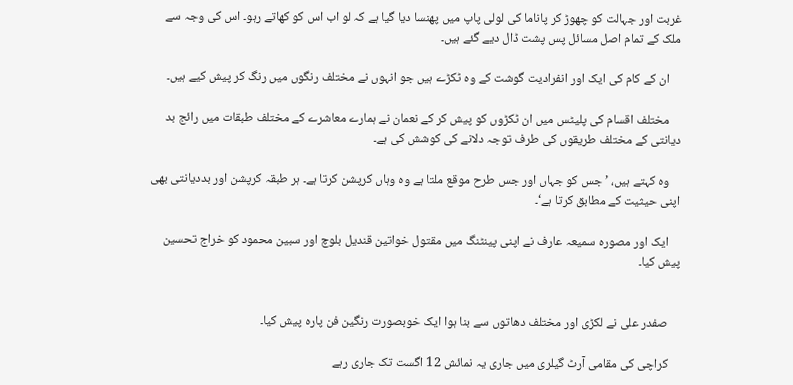غربت اور جہالت کو چھوڑ کر پاناما کی لولی پاپ میں پھنسا دیا گیا ہے کہ لو اب اس کو کھاتے رہو۔ اس کی وجہ سے ملک کے تمام اصل مسائل پس پشت ڈال دیے گئے ہیں۔

    ان کے کام کی ایک اور انفرادیت گوشت کے وہ ٹکڑے ہیں جو انہوں نے مختلف رنگوں میں رنگ کر پیش کیے ہیں۔

    مختلف اقسام کی پلیٹس میں ان ٹکڑوں کو پیش کر کے نعمان نے ہمارے معاشرے کے مختلف طبقات میں رائج بد دیانتی کے مختلف طریقوں کی طرف توجہ دلانے کی کوشش کی ہے۔

    وہ کہتے ہیں، ’جس کو جہاں اور جس طرح موقع ملتا ہے وہ وہاں کرپشن کرتا ہے۔ ہر طبقہ کرپشن اور بددیانتی بھی اپنی حیثیت کے مطابق کرتا ہے‘۔

    ایک اور مصورہ سمیعہ عارف نے اپنی پینٹنگ میں مقتول خواتین قندیل بلوچ اور سبین محمود کو خراج تحسین پیش کیا۔


    صفدر علی نے لکڑی اور مختلف دھاتوں سے بنا ہوا ایک خوبصورت رنگین فن پارہ پیش کیا۔

    کراچی کی مقامی آرٹ گیلری میں جاری یہ نمائش 12 اگست تک جاری رہے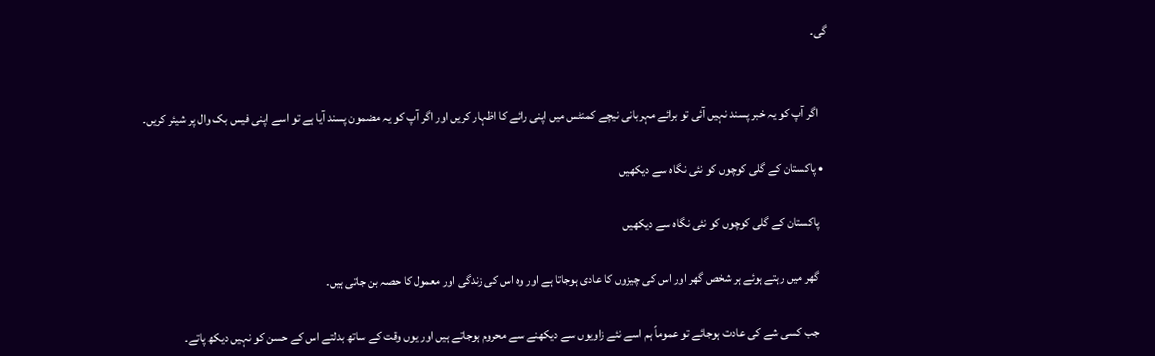گی۔


    اگر آپ کو یہ خبر پسند نہیں آئی تو برائے مہربانی نیچے کمنٹس میں اپنی رائے کا اظہار کریں اور اگر آپ کو یہ مضمون پسند آیا ہے تو اسے اپنی فیس بک وال پر شیئر کریں۔

  • پاکستان کے گلی کوچوں کو نئی نگاہ سے دیکھیں

    پاکستان کے گلی کوچوں کو نئی نگاہ سے دیکھیں

    گھر میں رہتے ہوئے ہر شخص گھر اور اس کی چیزوں کا عادی ہوجاتا ہے اور وہ اس کی زندگی اور معمول کا حصہ بن جاتی ہیں۔

    جب کسی شے کی عادت ہوجائے تو عموماً ہم اسے نئے زاویوں سے دیکھنے سے محروم ہوجاتے ہیں اور یوں وقت کے ساتھ بدلتے اس کے حسن کو نہیں دیکھ پاتے۔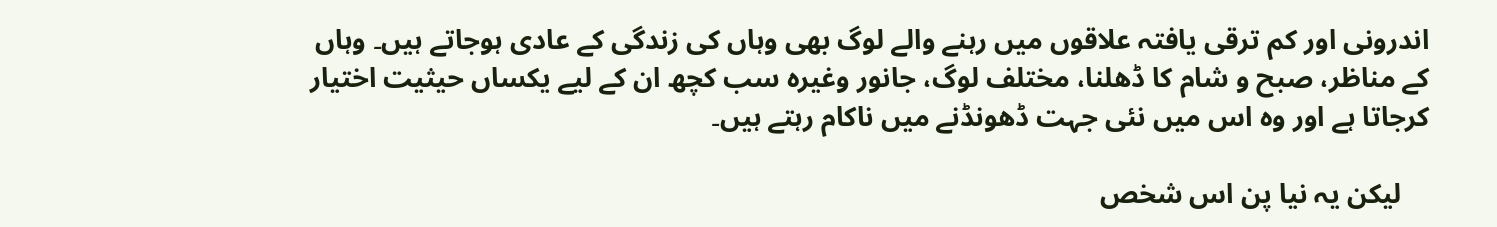اندرونی اور کم ترقی یافتہ علاقوں میں رہنے والے لوگ بھی وہاں کی زندگی کے عادی ہوجاتے ہیں۔ وہاں کے مناظر، صبح و شام کا ڈھلنا، مختلف لوگ، جانور وغیرہ سب کچھ ان کے لیے یکساں حیثیت اختیار کرجاتا ہے اور وہ اس میں نئی جہت ڈھونڈنے میں ناکام رہتے ہیں۔

    لیکن یہ نیا پن اس شخص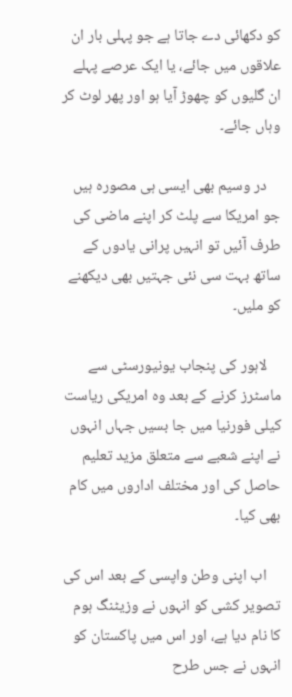کو دکھائی دے جاتا ہے جو پہلی بار ان علاقوں میں جائے، یا ایک عرصے پہلے ان گلیوں کو چھوڑ آیا ہو اور پھر لوٹ کر وہاں جائے۔

    در وسیم بھی ایسی ہی مصورہ ہیں جو امریکا سے پلٹ کر اپنے ماضی کی طرف آئیں تو انہیں پرانی یادوں کے ساتھ بہت سی نئی جہتیں بھی دیکھنے کو ملیں۔

    لاہور کی پنجاب یونیورسٹی سے ماسٹرز کرنے کے بعد وہ امریکی ریاست کیلی فورنیا میں جا بسیں جہاں انہوں نے اپنے شعبے سے متعلق مزید تعلیم حاصل کی اور مختلف اداروں میں کام بھی کیا۔

    اب اپنی وطن واپسی کے بعد اس کی تصویر کشی کو انہوں نے وزیٹنگ ہوم کا نام دیا ہے، اور اس میں پاکستان کو انہوں نے جس طرح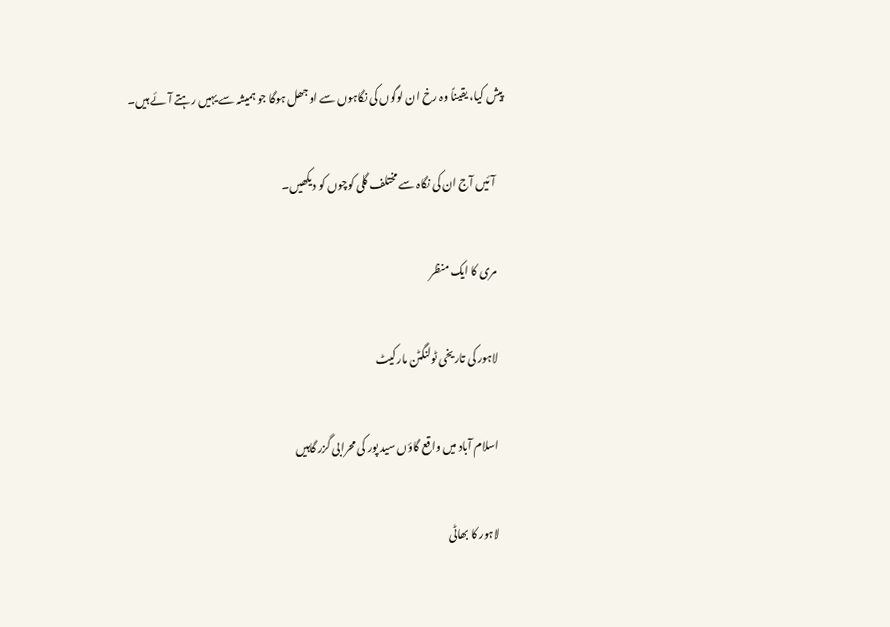پیش کیا، یقیناً وہ رخ ان لوگوں کی نگاہوں سے اوجھل ہوگا جو ہمیشہ سے یہیں رہتے آئے ہیں۔

    آئیں آج ان کی نگاہ سے مختلف گلی کوچوں کو دیکھیں۔

    مری کا ایک منظر

    لاہور کی تاریخی ٹولنگٹن مارکیٹ

    اسلام آباد میں واقع گاؤں سید پور کی محرابی گزر گاہیں

    لاہور کا بھاٹی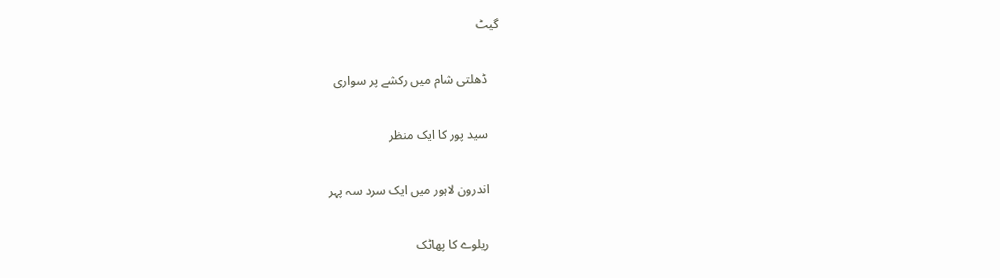گیٹ

    ڈھلتی شام میں رکشے پر سواری

    سید پور کا ایک منظر

    اندرون لاہور میں ایک سرد سہ پہر

    ریلوے کا پھاٹک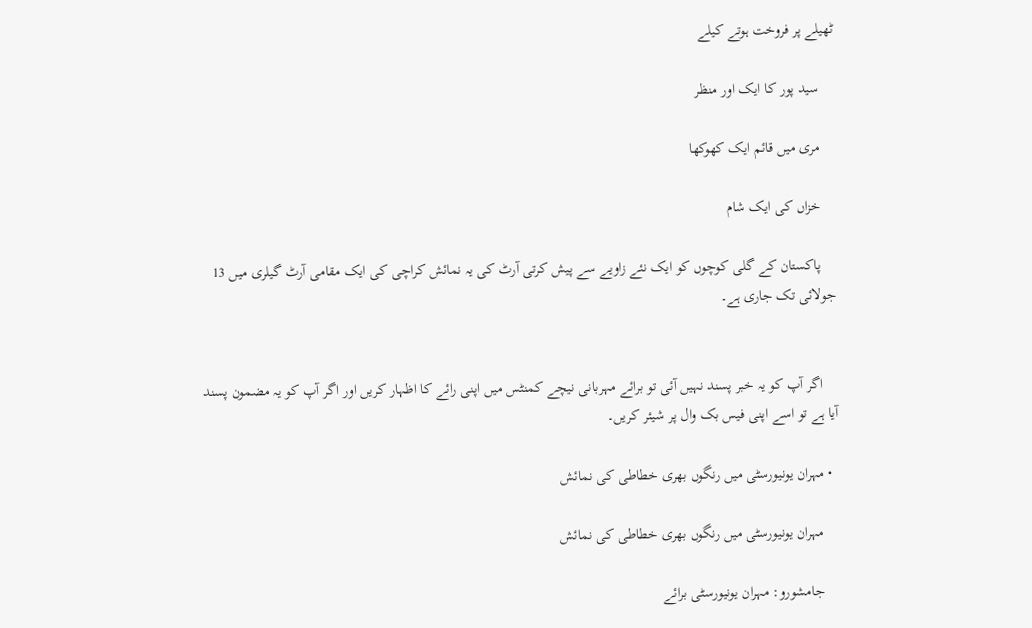ٹھیلے پر فروخت ہوتے کیلے

    سید پور کا ایک اور منظر

    مری میں قائم ایک کھوکھا

    خزاں کی ایک شام

    پاکستان کے گلی کوچوں کو ایک نئے زاویے سے پیش کرتی آرٹ کی یہ نمائش کراچی کی ایک مقامی آرٹ گیلری میں 13 جولائی تک جاری ہے۔


    اگر آپ کو یہ خبر پسند نہیں آئی تو برائے مہربانی نیچے کمنٹس میں اپنی رائے کا اظہار کریں اور اگر آپ کو یہ مضمون پسند آیا ہے تو اسے اپنی فیس بک وال پر شیئر کریں۔

  • مہران یونیورسٹی میں رنگوں بھری خطاطی کی نمائش

    مہران یونیورسٹی میں رنگوں بھری خطاطی کی نمائش

    جامشورو: مہران یونیورسٹی برائے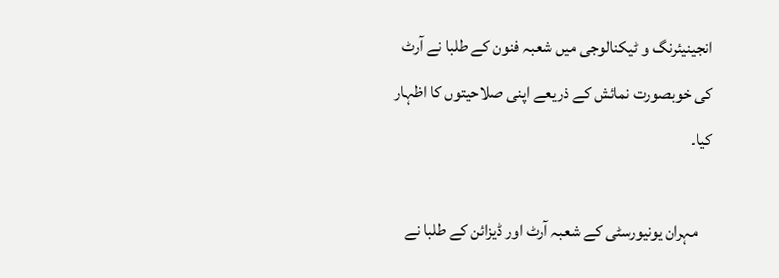انجینیئرنگ و ٹیکنالوجی میں شعبہ فنون کے طلبا نے آرٹ کی خوبصورت نمائش کے ذریعے اپنی صلاحیتوں کا اظہار کیا۔

    مہران یونیورسٹی کے شعبہ آرٹ اور ڈیزائن کے طلبا نے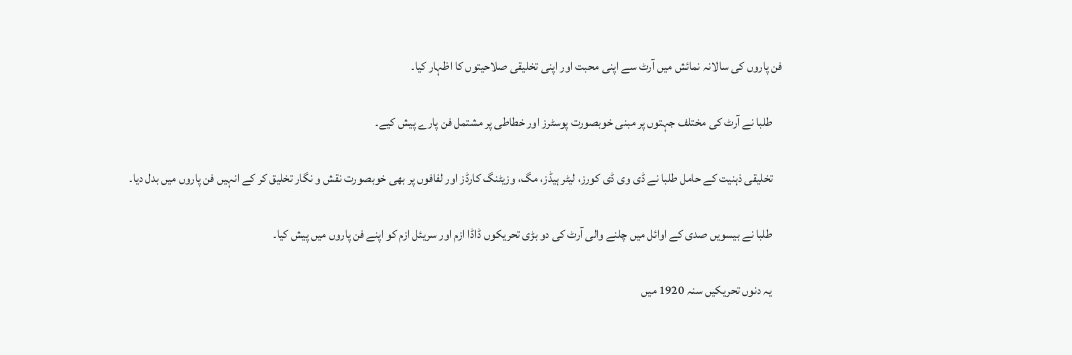فن پاروں کی سالانہ نمائش میں آرٹ سے اپنی محبت اور اپنی تخلیقی صلاحیتوں کا اظہار کیا۔

    طلبا نے آرٹ کی مختلف جہتوں پر مبنی خوبصورت پوسٹرز اور خطاطی پر مشتمل فن پارے پیش کیے۔

    تخلیقی ذہنیت کے حامل طلبا نے ڈی وی ڈی کورز، لیٹر ہیڈز، مگ، وزیٹنگ کارڈز اور لفافوں پر بھی خوبصورت نقش و نگار تخلیق کر کے انہیں فن پاروں میں بدل دیا۔

    طلبا نے بیسویں صدی کے اوائل میں چلنے والی آرٹ کی دو بڑی تحریکوں ڈاڈا ازم اور سریئل ازم کو اپنے فن پاروں میں پیش کیا۔

    یہ دنوں تحریکیں سنہ 1920 میں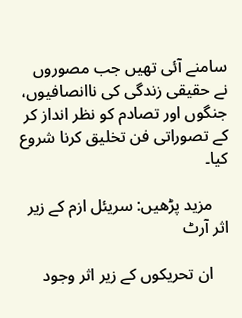سامنے آئی تھیں جب مصوروں نے حقیقی زندگی کی ناانصافیوں، جنگوں اور تصادم کو نظر انداز کر کے تصوراتی فن تخلیق کرنا شروع کیا۔

    مزید پڑھیں: سریئل ازم کے زیر اثر آرٹ

    ان تحریکوں کے زیر اثر وجود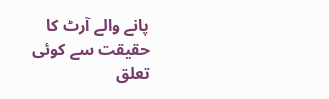پانے والے آرٹ کا حقیقت سے کوئی تعلق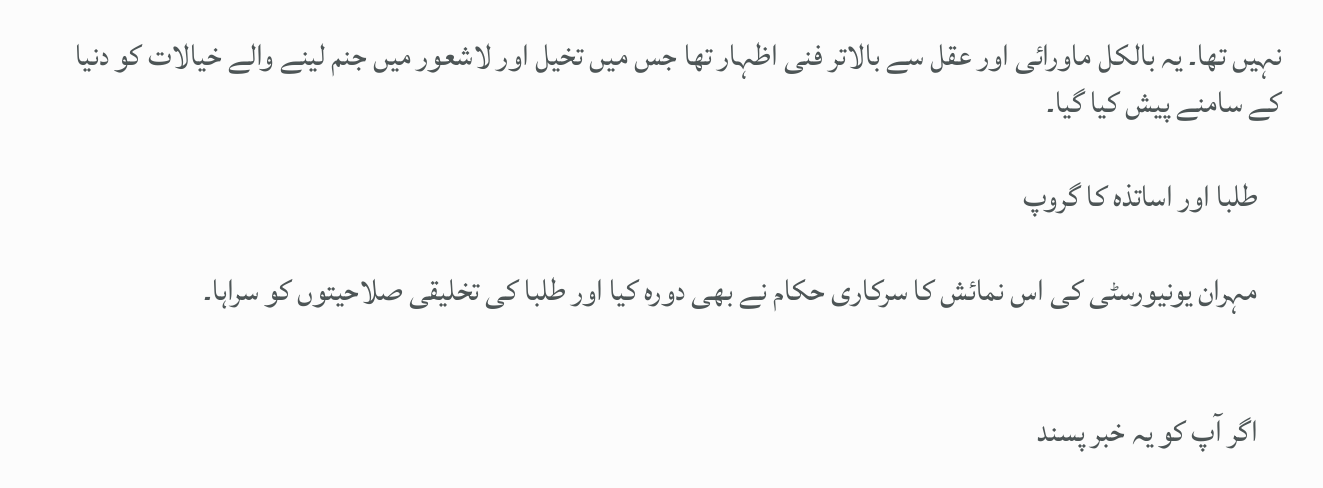نہیں تھا۔ یہ بالکل ماورائی اور عقل سے بالاتر فنی اظہار تھا جس میں تخیل اور لاشعور میں جنم لینے والے خیالات کو دنیا کے سامنے پیش کیا گیا۔

    طلبا اور اساتذہ کا گروپ

    مہران یونیورسٹی کی اس نمائش کا سرکاری حکام نے بھی دورہ کیا اور طلبا کی تخلیقی صلاحیتوں کو سراہا۔


    اگر آپ کو یہ خبر پسند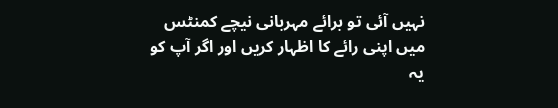نہیں آئی تو برائے مہربانی نیچے کمنٹس میں اپنی رائے کا اظہار کریں اور اگر آپ کو یہ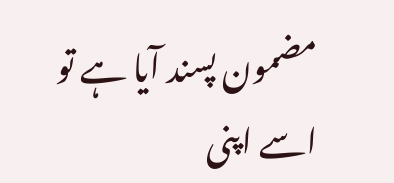مضمون پسند آیا ہے تو اسے اپنی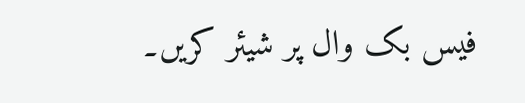فیس بک وال پر شیئر کریں۔